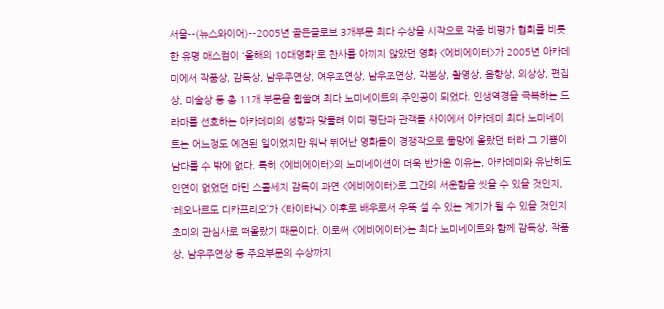서울--(뉴스와이어)--2005년 골든글로브 3개부문 최다 수상을 시작으로 각종 비평가 협회를 비롯한 유명 매스컴이 '올해의 10대영화'로 찬사를 아끼지 않았던 영화 <에비에이터>가 2005년 아카데미에서 작품상, 감독상, 남우주연상, 여우조연상, 남우조연상, 각본상, 촬영상, 음향상, 의상상, 편집상, 미술상 등 총 11개 부문을 휩쓸며 최다 노미네이트의 주인공이 되었다. 인생역경을 극복하는 드라마를 선호하는 아카데미의 성향과 맞물려 이미 평단과 관객들 사이에서 아카데미 최다 노미네이트는 어느정도 예견된 일이었지만 워낙 뛰어난 영화들이 경쟁작으로 물망에 올랐던 터라 그 기쁨이 남다를 수 밖에 없다. 특히 <에비에이터>의 노미네이션이 더욱 반가운 이유는, 아카데미와 유난히도 인연이 없었던 마틴 스콜세지 감독이 과연 <에비에이터>로 그간의 서운함을 씻을 수 있을 것인지, ‘레오나르도 디카프리오’가 <타이타닉> 이후로 배우로서 우뚝 설 수 있는 계기가 될 수 있을 것인지 초미의 관심사로 떠올랐기 때문이다. 이로써 <에비에이터>는 최다 노미네이트와 함께 감독상, 작품상, 남우주연상 등 주요부문의 수상까지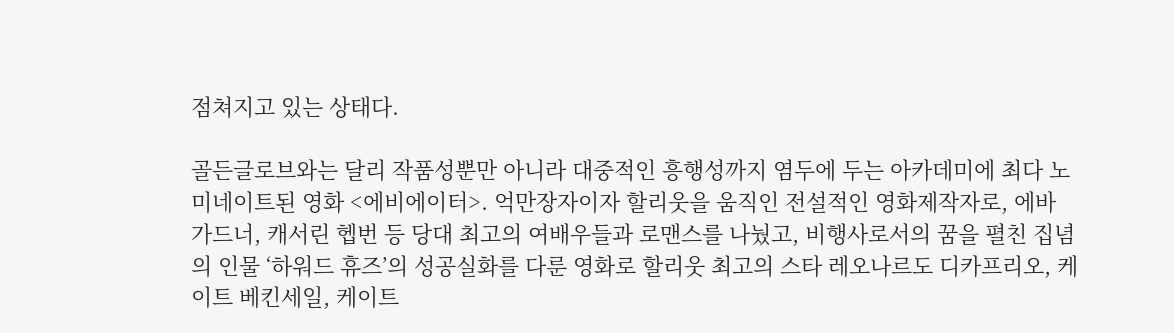점쳐지고 있는 상태다.

골든글로브와는 달리 작품성뿐만 아니라 대중적인 흥행성까지 염두에 두는 아카데미에 최다 노미네이트된 영화 <에비에이터>. 억만장자이자 할리웃을 움직인 전설적인 영화제작자로, 에바 가드너, 캐서린 헵번 등 당대 최고의 여배우들과 로맨스를 나눴고, 비행사로서의 꿈을 펼친 집념의 인물 ‘하워드 휴즈’의 성공실화를 다룬 영화로 할리웃 최고의 스타 레오나르도 디카프리오, 케이트 베킨세일, 케이트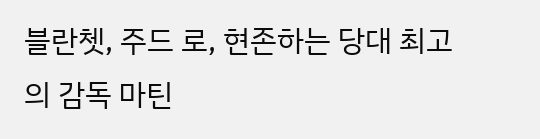블란쳇, 주드 로, 현존하는 당대 최고의 감독 마틴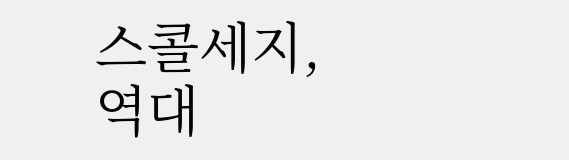스콜세지, 역대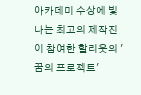아카데미 수상에 빛나는 최고의 제작진이 참여한 할리웃의 '꿈의 프로젝트'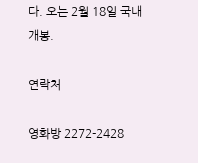다. 오는 2월 18일 국내 개봉.

연락처

영화방 2272-2428